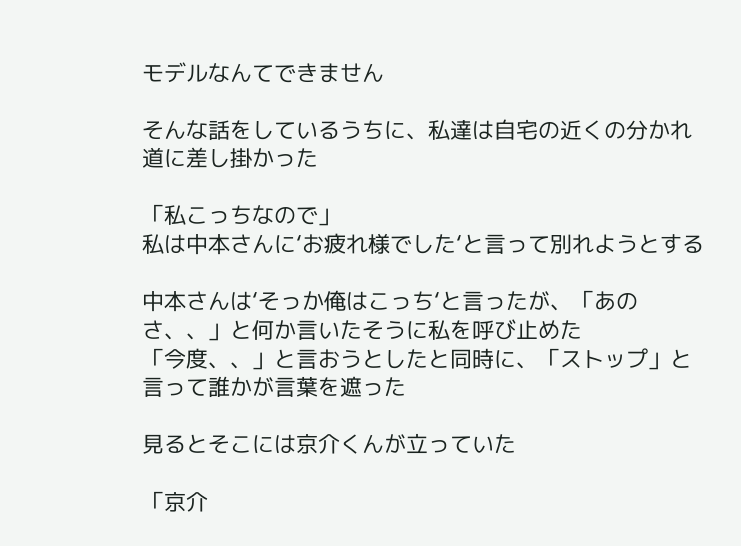モデルなんてできません

そんな話をしているうちに、私達は自宅の近くの分かれ道に差し掛かった

「私こっちなので」
私は中本さんに‘お疲れ様でした‘と言って別れようとする

中本さんは‘そっか俺はこっち‘と言ったが、「あのさ、、」と何か言いたそうに私を呼び止めた
「今度、、」と言おうとしたと同時に、「ストップ」と言って誰かが言葉を遮った

見るとそこには京介くんが立っていた

「京介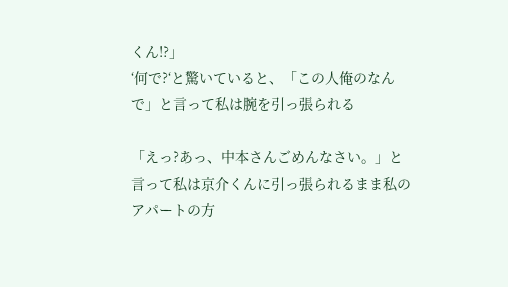くん!?」
‘何で?‘と驚いていると、「この人俺のなんで」と言って私は腕を引っ張られる

「えっ?あっ、中本さんごめんなさい。」と言って私は京介くんに引っ張られるまま私のアパートの方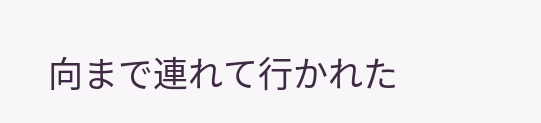向まで連れて行かれた